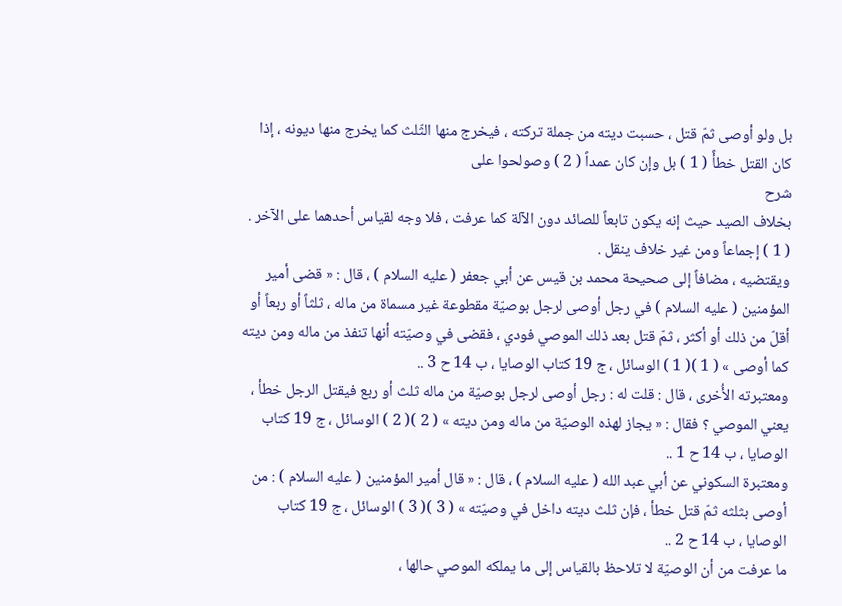بل ولو أوصى ثمّ قتل ، حسبت ديته من جملة تركته ، فيخرج منها الثّلث كما يخرج منها ديونه ، إذا كان القتل خطأً ( 1 ) بل وإن كان عمداً ( 2 ) وصولحوا على
شرح
بخلاف الصيد حيث إنه يكون تابعاً للصائد دون الآلة كما عرفت ، فلا وجه لقياس أحدهما على الآخر .
( 1 ) إجماعاً ومن غير خلاف ينقل .
ويقتضيه ، مضافاً إلى صحيحة محمد بن قيس عن أبي جعفر ( عليه السلام ) ، قال : « قضى أمير المؤمنين ( عليه السلام ) في رجل أوصى لرجل بوصيّة مقطوعة غير مسماة من ماله ، ثلثاً أو ربعاً أو أقلّ من ذلك أو أكثر ، ثمّ قتل بعد ذلك الموصي فودي ، فقضى في وصيّته أنها تنفذ من ماله ومن ديته كما أوصى » ( 1 )( 1 ) الوسائل ، ج 19 كتاب الوصايا ، ب 14 ح 3 ..
ومعتبرته الأُخرى ، قال : قلت له : رجل أوصى لرجل بوصيّة من ماله ثلث أو ربع فيقتل الرجل خطأ ، يعني الموصي ؟ فقال : « يجاز لهذه الوصيّة من ماله ومن ديته » ( 2 )( 2 ) الوسائل ، ج 19 كتاب الوصايا ، ب 14 ح 1 ..
ومعتبرة السكوني عن أبي عبد الله ( عليه السلام ) ، قال : « قال أمير المؤمنين ( عليه السلام ) : من أوصى بثلثه ثمّ قتل خطأ ، فإن ثلث ديته داخل في وصيّته » ( 3 )( 3 ) الوسائل ، ج 19 كتاب الوصايا ، ب 14 ح 2 ..
ما عرفت من أن الوصيّة لا تلاحظ بالقياس إلى ما يملكه الموصي حالها ،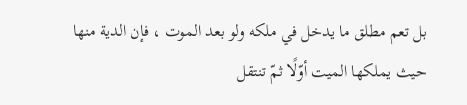بل تعم مطلق ما يدخل في ملكه ولو بعد الموت ، فإن الدية منها حيث يملكها الميت أوّلًا ثمّ تنتقل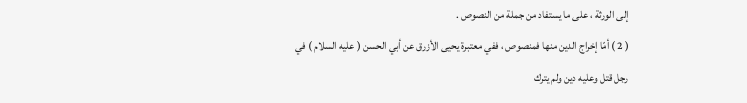إلى الورثة ، على ما يستفاد من جملة من النصوص .
( 2 ) أمّا إخراج الدين منها فمنصوص ، ففي معتبرة يحيى الأزرق عن أبي الحسن ( عليه السلام ) في رجل قتل وعليه دين ولم يترك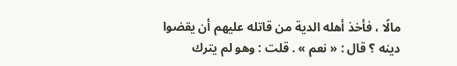مالًا ، فأخذ أهله الدية من قاتله عليهم أن يقضوا دينه ؟ قال : « نعم » . قلت : وهو لم يترك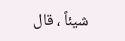شيئاً ، قال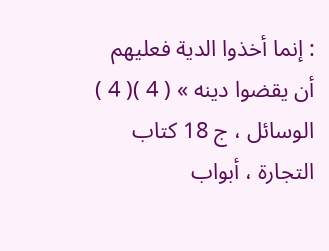: إنما أخذوا الدية فعليهم أن يقضوا دينه » ( 4 )( 4 ) الوسائل ، ج 18 كتاب التجارة ، أبواب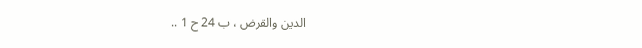الدين والقرض ، ب 24 ح 1 ..